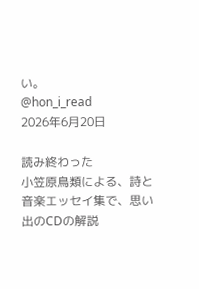い。
@hon_i_read
2026年6月20日

読み終わった
小笠原鳥類による、詩と音楽エッセイ集で、思い出のCDの解説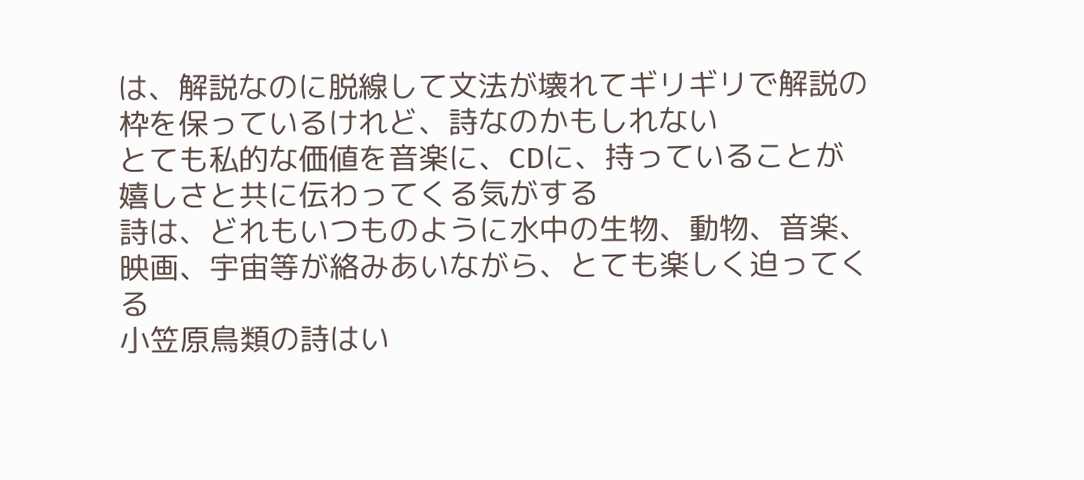は、解説なのに脱線して文法が壊れてギリギリで解説の枠を保っているけれど、詩なのかもしれない
とても私的な価値を音楽に、CDに、持っていることが嬉しさと共に伝わってくる気がする
詩は、どれもいつものように水中の生物、動物、音楽、映画、宇宙等が絡みあいながら、とても楽しく迫ってくる
小笠原鳥類の詩はい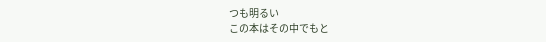つも明るい
この本はその中でもと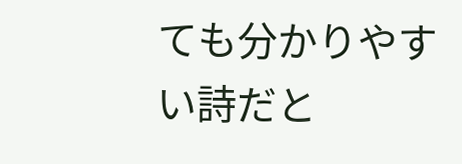ても分かりやすい詩だと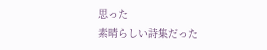思った
素晴らしい詩集だった